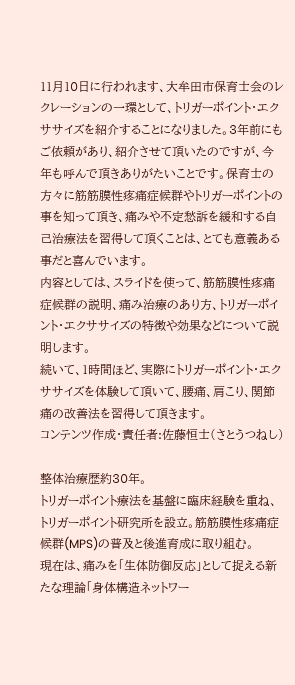11月10日に行われます、大牟田市保育士会のレクレーションの一環として、トリガーポイント・エクササイズを紹介することになりました。3年前にもご依頼があり、紹介させて頂いたのですが、今年も呼んで頂きありがたいことです。保育士の方々に筋筋膜性疼痛症候群やトリガーポイントの事を知って頂き、痛みや不定愁訴を緩和する自己治療法を習得して頂くことは、とても意義ある事だと喜んでいます。
内容としては、スライドを使って、筋筋膜性疼痛症候群の説明、痛み治療のあり方、トリガーポイント・エクササイズの特徴や効果などについて説明します。
続いて、1時間ほど、実際にトリガーポイント・エクササイズを体験して頂いて、腰痛、肩こり、関節痛の改善法を習得して頂きます。
コンテンツ作成・責任者:佐藤恒士(さとうつねし)

整体治療歴約30年。
トリガーポイント療法を基盤に臨床経験を重ね、トリガーポイント研究所を設立。筋筋膜性疼痛症候群(MPS)の普及と後進育成に取り組む。
現在は、痛みを「生体防御反応」として捉える新たな理論「身体構造ネットワー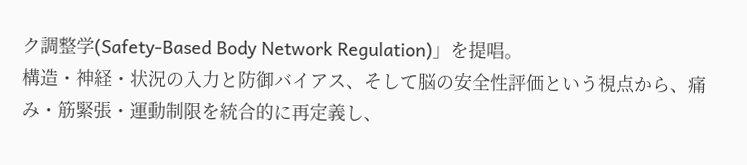ク調整学(Safety-Based Body Network Regulation)」を提唱。
構造・神経・状況の入力と防御バイアス、そして脳の安全性評価という視点から、痛み・筋緊張・運動制限を統合的に再定義し、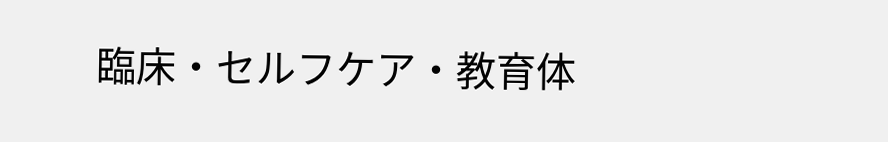臨床・セルフケア・教育体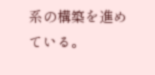系の構築を進めている。